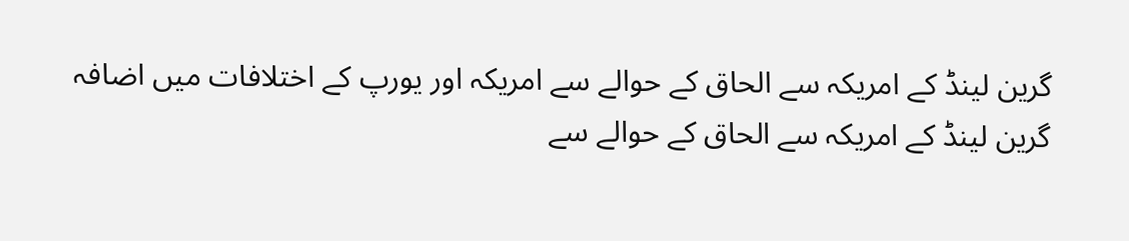گرین لینڈ کے امریکہ سے الحاق کے حوالے سے امریکہ اور یورپ کے اختلافات میں اضافہ
گرین لینڈ کے امریکہ سے الحاق کے حوالے سے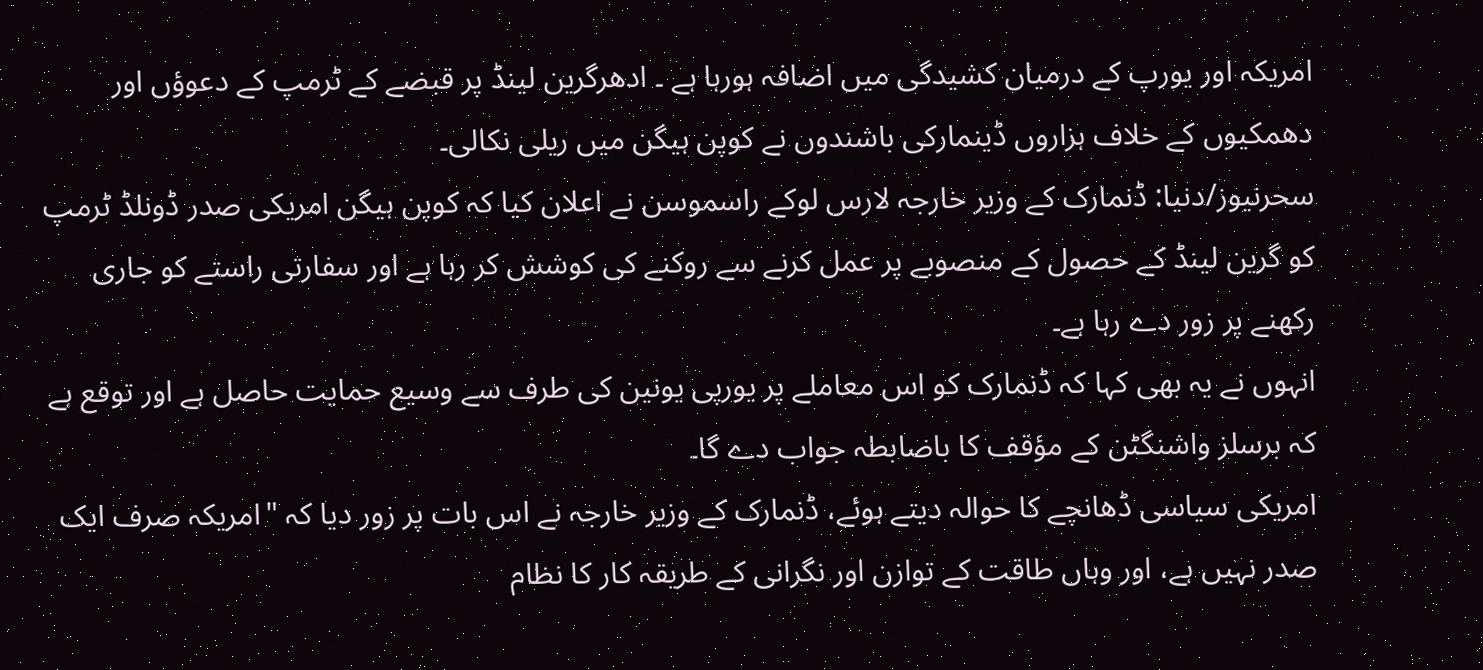امریکہ اور یورپ کے درمیان کشیدگی میں اضافہ ہورہا ہے ۔ ادھرگرین لینڈ پر قبضے کے ٹرمپ کے دعوؤں اور دھمکیوں کے خلاف ہزاروں ڈینمارکی باشندوں نے کوپن ہیگن میں ریلی نکالی۔
سحرنیوز/دنیا: ڈنمارک کے وزیر خارجہ لارس لوکے راسموسن نے اعلان کیا کہ کوپن ہیگن امریکی صدر ڈونلڈ ٹرمپ کو گرین لینڈ کے حصول کے منصوبے پر عمل کرنے سے روکنے کی کوشش کر رہا ہے اور سفارتی راستے کو جاری رکھنے پر زور دے رہا ہے۔
انہوں نے یہ بھی کہا کہ ڈنمارک کو اس معاملے پر یورپی یونین کی طرف سے وسیع حمایت حاصل ہے اور توقع ہے کہ برسلز واشنگٹن کے مؤقف کا باضابطہ جواب دے گا۔
امریکی سیاسی ڈھانچے کا حوالہ دیتے ہوئے، ڈنمارک کے وزیر خارجہ نے اس بات پر زور دیا کہ "امریکہ صرف ایک صدر نہیں ہے، اور وہاں طاقت کے توازن اور نگرانی کے طریقہ کار کا نظام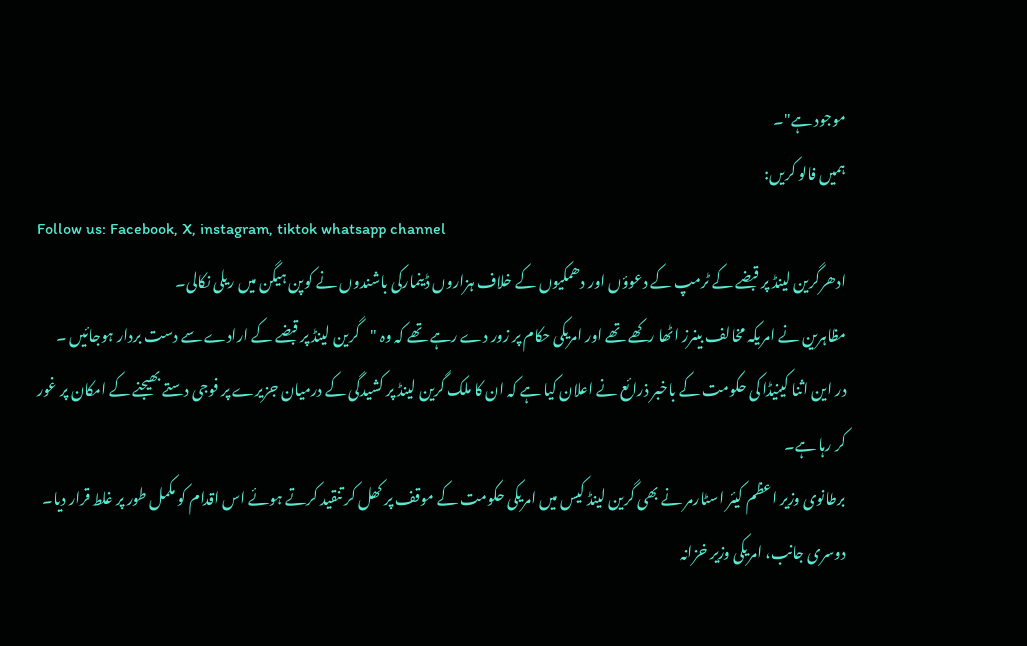موجود ہے"۔
ہمیں فالو کریں:
Follow us: Facebook, X, instagram, tiktok whatsapp channel
ادھرگرین لینڈ پر قبضے کے ٹرمپ کے دعوؤں اور دھمکیوں کے خلاف ہزاروں ڈینمارکی باشندوں نے کوپن ہیگن میں ریلی نکالی۔
مظاہرین نے امریکہ مخالف بینرز اٹھا رکھے تھے اور امریکی حکام پر زور دے رہے تھے کہ وہ "گرین لینڈ پر قبضے کے ارادے سے دست بردار ہوجائيں ۔
در این اثنا کینیڈا کی حکومت کے باخبر ذرائع نے اعلان کیا ہے کہ ان کا ملک گرین لینڈ پر کشیدگی کے درمیان جزیرے پر فوجی دستے بھیجنے کے امکان پر غور کر رہا ہے۔
برطانوی وزیر اعظم کیئر اسٹارمر نے بھی گرین لینڈ کیس میں امریکی حکومت کے موقف پر کھل کر تنقید کرتے ہوئے اس اقدام کو مکمل طور پر غلط قرار دیا۔
دوسری جانب، امریکی وزیر خزانہ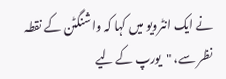نے ایک انٹرویو میں کہا کہ واشنگٹن کے نقطہ نظر سے، "یورپ کے لیے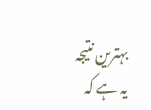بہترین نتیجہ یہ ہے کہ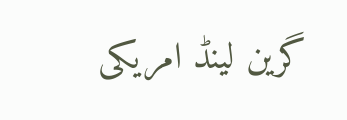گرین لینڈ امریکی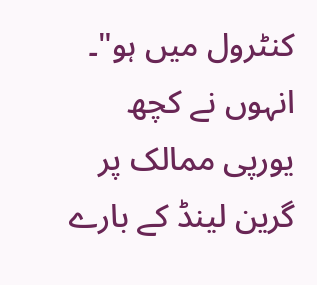کنٹرول میں ہو"۔
انہوں نے کچھ یورپی ممالک پر گرین لینڈ کے بارے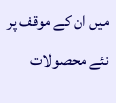میں ان کے موقف پر نئے محصولات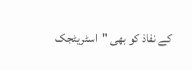کے نفاذ کو بھی "اسٹریٹجک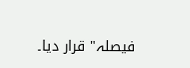فیصلہ" قرار دیا۔